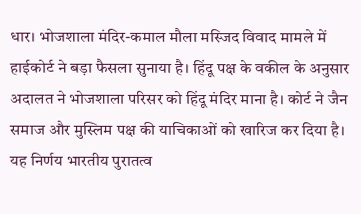धार। भोजशाला मंदिर-कमाल मौला मस्जिद विवाद मामले में हाईकोर्ट ने बड़ा फैसला सुनाया है। हिंदू पक्ष के वकील के अनुसार अदालत ने भोजशाला परिसर को हिंदू मंदिर माना है। कोर्ट ने जैन समाज और मुस्लिम पक्ष की याचिकाओं को खारिज कर दिया है। यह निर्णय भारतीय पुरातत्व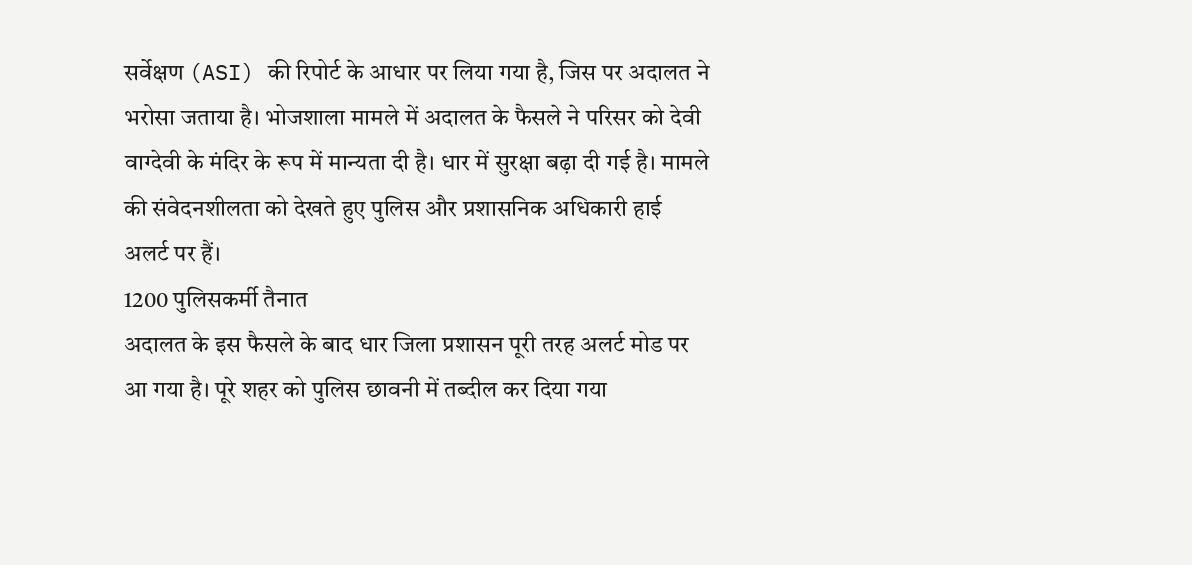सर्वेक्षण (ASI) की रिपोर्ट के आधार पर लिया गया है, जिस पर अदालत ने भरोसा जताया है। भोजशाला मामले में अदालत के फैसले ने परिसर को देवी वाग्देवी के मंदिर के रूप में मान्यता दी है। धार में सुरक्षा बढ़ा दी गई है। मामले की संवेदनशीलता को देखते हुए पुलिस और प्रशासनिक अधिकारी हाई अलर्ट पर हैं।
1200 पुलिसकर्मी तैनात
अदालत के इस फैसले के बाद धार जिला प्रशासन पूरी तरह अलर्ट मोड पर आ गया है। पूरे शहर को पुलिस छावनी में तब्दील कर दिया गया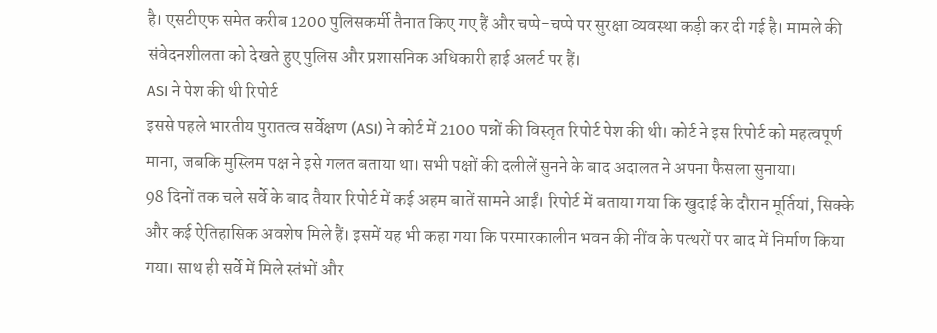है। एसटीएफ समेत करीब 1200 पुलिसकर्मी तैनात किए गए हैं और चप्पे-चप्पे पर सुरक्षा व्यवस्था कड़ी कर दी गई है। मामले की संवेदनशीलता को देखते हुए पुलिस और प्रशासनिक अधिकारी हाई अलर्ट पर हैं।
ASI ने पेश की थी रिपोर्ट
इससे पहले भारतीय पुरातत्व सर्वेक्षण (ASI) ने कोर्ट में 2100 पन्नों की विस्तृत रिपोर्ट पेश की थी। कोर्ट ने इस रिपोर्ट को महत्वपूर्ण माना, जबकि मुस्लिम पक्ष ने इसे गलत बताया था। सभी पक्षों की दलीलें सुनने के बाद अदालत ने अपना फैसला सुनाया।
98 दिनों तक चले सर्वे के बाद तैयार रिपोर्ट में कई अहम बातें सामने आईं। रिपोर्ट में बताया गया कि खुदाई के दौरान मूर्तियां, सिक्के और कई ऐतिहासिक अवशेष मिले हैं। इसमें यह भी कहा गया कि परमारकालीन भवन की नींव के पत्थरों पर बाद में निर्माण किया गया। साथ ही सर्वे में मिले स्तंभों और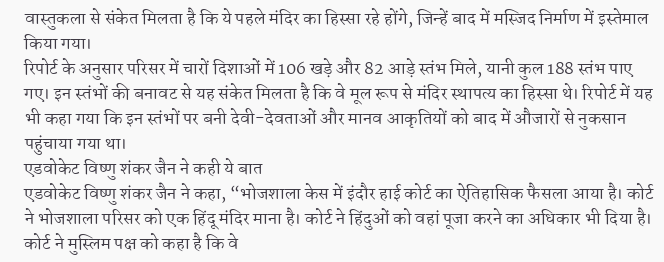वास्तुकला से संकेत मिलता है कि ये पहले मंदिर का हिस्सा रहे होंगे, जिन्हें बाद में मस्जिद निर्माण में इस्तेमाल किया गया।
रिपोर्ट के अनुसार परिसर में चारों दिशाओं में 106 खड़े और 82 आड़े स्तंभ मिले, यानी कुल 188 स्तंभ पाए गए। इन स्तंभों की बनावट से यह संकेत मिलता है कि वे मूल रूप से मंदिर स्थापत्य का हिस्सा थे। रिपोर्ट में यह भी कहा गया कि इन स्तंभों पर बनी देवी-देवताओं और मानव आकृतियों को बाद में औजारों से नुकसान पहुंचाया गया था।
एडवोकेट विष्णु शंकर जैन ने कही ये बात
एडवोकेट विष्णु शंकर जैन ने कहा, “भोजशाला केस में इंदौर हाई कोर्ट का ऐतिहासिक फैसला आया है। कोर्ट ने भोजशाला परिसर को एक हिंदू मंदिर माना है। कोर्ट ने हिंदुओं को वहां पूजा करने का अधिकार भी दिया है। कोर्ट ने मुस्लिम पक्ष को कहा है कि वे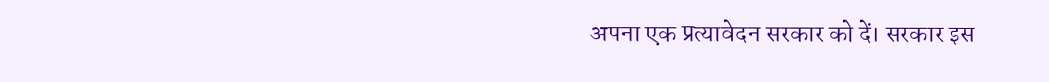अपना एक प्रत्यावेदन सरकार को दें। सरकार इस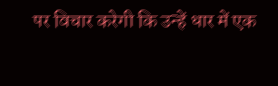पर विचार करेगी कि उन्हें धार में एक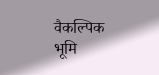वैकल्पिक भूमि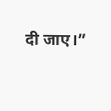दी जाए।”